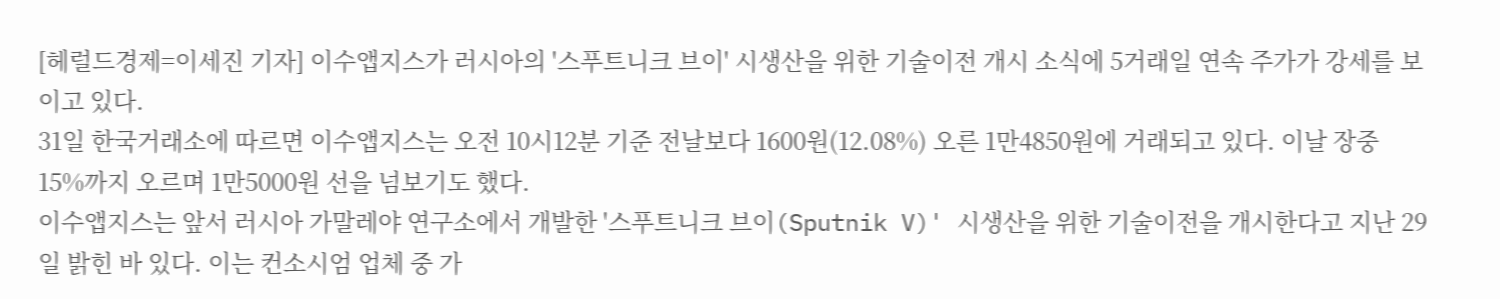[헤럴드경제=이세진 기자] 이수앱지스가 러시아의 '스푸트니크 브이' 시생산을 위한 기술이전 개시 소식에 5거래일 연속 주가가 강세를 보이고 있다.
31일 한국거래소에 따르면 이수앱지스는 오전 10시12분 기준 전날보다 1600원(12.08%) 오른 1만4850원에 거래되고 있다. 이날 장중 15%까지 오르며 1만5000원 선을 넘보기도 했다.
이수앱지스는 앞서 러시아 가말레야 연구소에서 개발한 '스푸트니크 브이(Sputnik V)' 시생산을 위한 기술이전을 개시한다고 지난 29일 밝힌 바 있다. 이는 컨소시엄 업체 중 가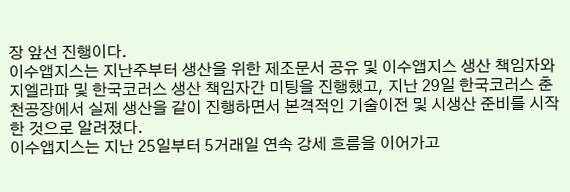장 앞선 진행이다.
이수앱지스는 지난주부터 생산을 위한 제조문서 공유 및 이수앱지스 생산 책임자와 지엘라파 및 한국코러스 생산 책임자간 미팅을 진행했고, 지난 29일 한국코러스 춘천공장에서 실제 생산을 같이 진행하면서 본격적인 기술이전 및 시생산 준비를 시작한 것으로 알려졌다.
이수앱지스는 지난 25일부터 5거래일 연속 강세 흐름을 이어가고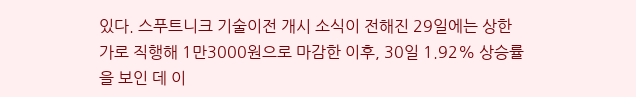있다. 스푸트니크 기술이전 개시 소식이 전해진 29일에는 상한가로 직행해 1만3000원으로 마감한 이후, 30일 1.92% 상승률을 보인 데 이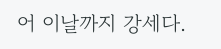어 이날까지 강세다.